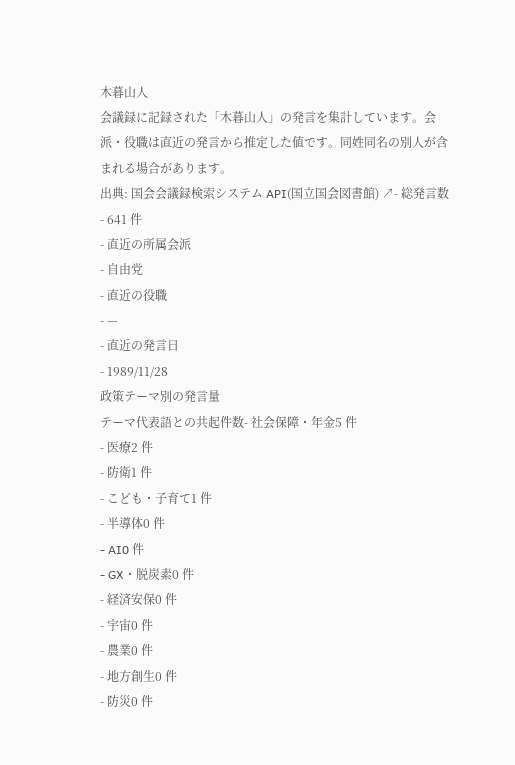木暮山人
会議録に記録された「木暮山人」の発言を集計しています。会派・役職は直近の発言から推定した値です。同姓同名の別人が含まれる場合があります。
出典: 国会会議録検索システム API(国立国会図書館) ↗- 総発言数
- 641 件
- 直近の所属会派
- 自由党
- 直近の役職
- —
- 直近の発言日
- 1989/11/28
政策テーマ別の発言量
テーマ代表語との共起件数- 社会保障・年金5 件
- 医療2 件
- 防衛1 件
- こども・子育て1 件
- 半導体0 件
- AI0 件
- GX・脱炭素0 件
- 経済安保0 件
- 宇宙0 件
- 農業0 件
- 地方創生0 件
- 防災0 件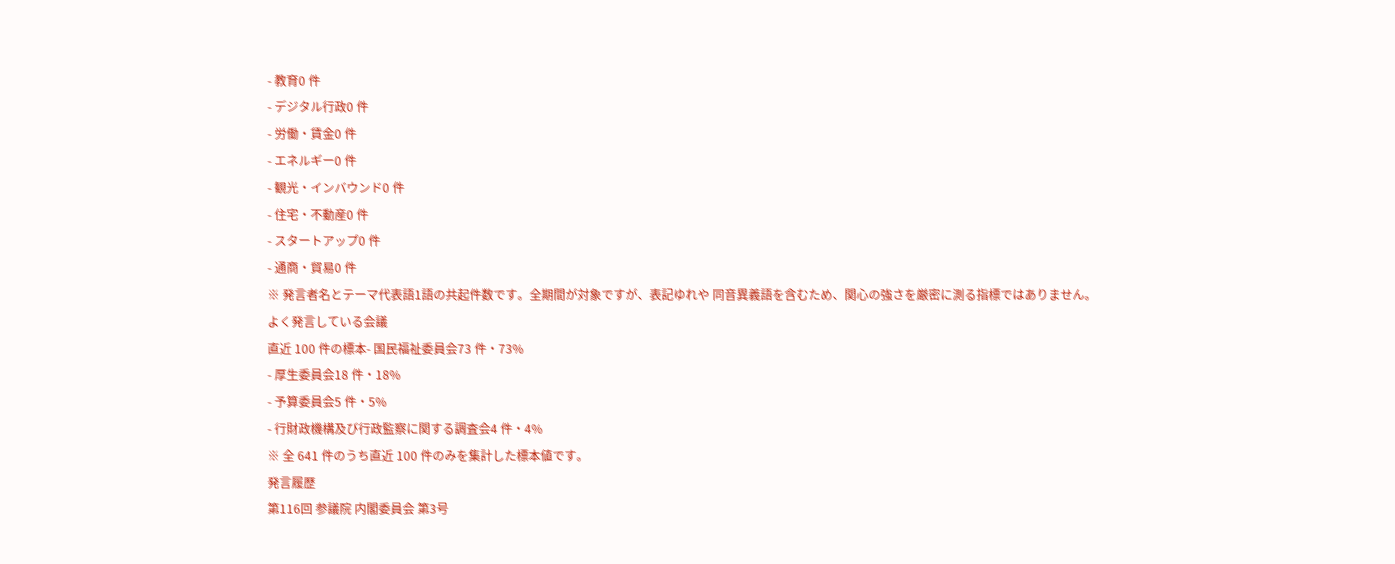- 教育0 件
- デジタル行政0 件
- 労働・賃金0 件
- エネルギー0 件
- 観光・インバウンド0 件
- 住宅・不動産0 件
- スタートアップ0 件
- 通商・貿易0 件
※ 発言者名とテーマ代表語1語の共起件数です。全期間が対象ですが、表記ゆれや 同音異義語を含むため、関心の強さを厳密に測る指標ではありません。
よく発言している会議
直近 100 件の標本- 国民福祉委員会73 件・73%
- 厚生委員会18 件・18%
- 予算委員会5 件・5%
- 行財政機構及び行政監察に関する調査会4 件・4%
※ 全 641 件のうち直近 100 件のみを集計した標本値です。
発言履歴
第116回 参議院 内閣委員会 第3号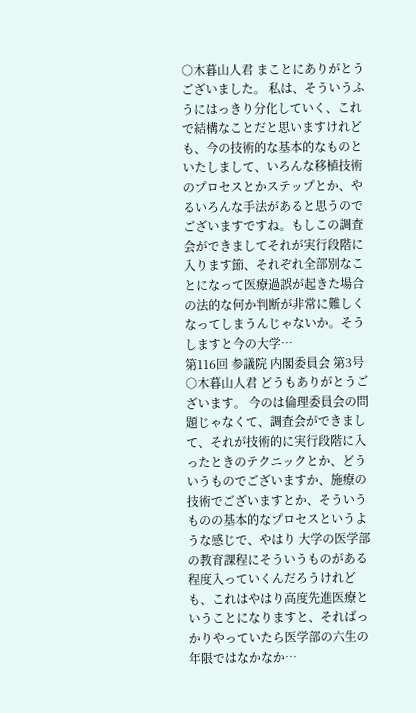○木暮山人君 まことにありがとうございました。 私は、そういうふうにはっきり分化していく、これで結構なことだと思いますけれども、今の技術的な基本的なものといたしまして、いろんな移植技術のプロセスとかステップとか、やるいろんな手法があると思うのでございますですね。もしこの調査会ができましてそれが実行段階に入ります節、それぞれ全部別なことになって医療過誤が起きた場合の法的な何か判断が非常に難しくなってしまうんじゃないか。そうしますと今の大学…
第116回 参議院 内閣委員会 第3号
○木暮山人君 どうもありがとうございます。 今のは倫理委員会の問題じゃなくて、調査会ができまして、それが技術的に実行段階に入ったときのテクニックとか、どういうものでございますか、施療の技術でございますとか、そういうものの基本的なプロセスというような感じで、やはり 大学の医学部の教育課程にそういうものがある程度入っていくんだろうけれども、これはやはり高度先進医療ということになりますと、そればっかりやっていたら医学部の六生の年限ではなかなか…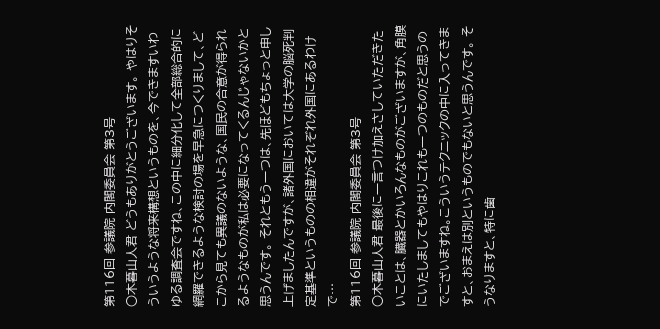第116回 参議院 内閣委員会 第3号
○木暮山人君 どうもありがとうございます。 やはりそういうような将来構想というものを、今できますいわゆる調査会ですね、この中に細分化して全部総合的に網羅できるような検討の場を早急につくりまして、どこから見ても異議のないような、国民の合意が得られるようなものが私は必要になってくるんじゃないかと思うんです。 それともう一つは、先ほどもちょっと申し上げましたんですが、諸外国においては大学の脳死判定基準というものの相違がそれぞれ外国にあるわけで…
第116回 参議院 内閣委員会 第3号
○木暮山人君 最後に一言つけ加えさしていただきたいことは、臓器とかいろんなものがございますが、角膜にいたしましてもやはりこれも一つのものだと思うのでございますね。こういうテクニックの中に入ってきますと、おまえは別というものでもないと思うんです。 そうなりますと、特に歯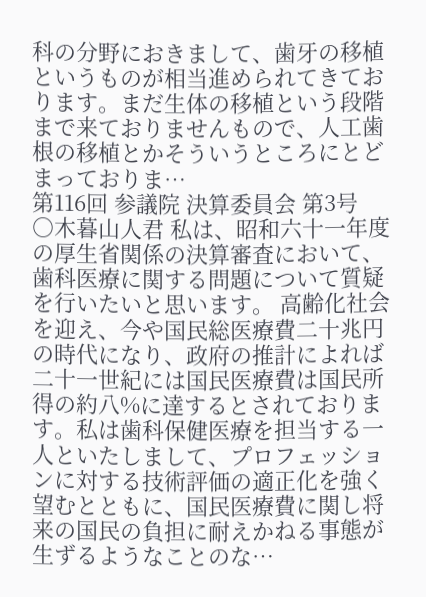科の分野におきまして、歯牙の移植というものが相当進められてきております。まだ生体の移植という段階まで来ておりませんもので、人工歯根の移植とかそういうところにとどまっておりま…
第116回 参議院 決算委員会 第3号
○木暮山人君 私は、昭和六十一年度の厚生省関係の決算審査において、歯科医療に関する問題について質疑を行いたいと思います。 高齢化社会を迎え、今や国民総医療費二十兆円の時代になり、政府の推計によれば二十一世紀には国民医療費は国民所得の約八%に達するとされております。私は歯科保健医療を担当する一人といたしまして、プロフェッションに対する技術評価の適正化を強く望むとともに、国民医療費に関し将来の国民の負担に耐えかねる事態が生ずるようなことのな…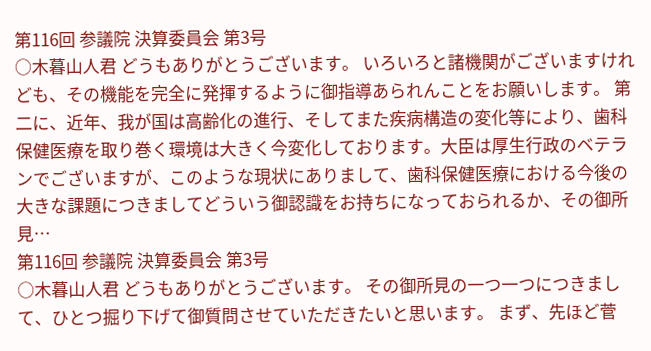第116回 参議院 決算委員会 第3号
○木暮山人君 どうもありがとうございます。 いろいろと諸機関がございますけれども、その機能を完全に発揮するように御指導あられんことをお願いします。 第二に、近年、我が国は高齢化の進行、そしてまた疾病構造の変化等により、歯科保健医療を取り巻く環境は大きく今変化しております。大臣は厚生行政のベテランでございますが、このような現状にありまして、歯科保健医療における今後の大きな課題につきましてどういう御認識をお持ちになっておられるか、その御所見…
第116回 参議院 決算委員会 第3号
○木暮山人君 どうもありがとうございます。 その御所見の一つ一つにつきまして、ひとつ掘り下げて御質問させていただきたいと思います。 まず、先ほど菅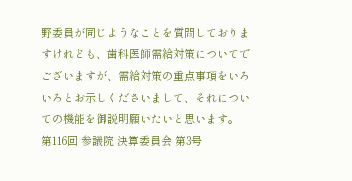野委員が同じようなことを質問しておりますけれども、歯科医師需給対策についてでございますが、需給対策の重点事項をいろいろとお示しくださいまして、それについての機能を御説明願いたいと思います。
第116回 参議院 決算委員会 第3号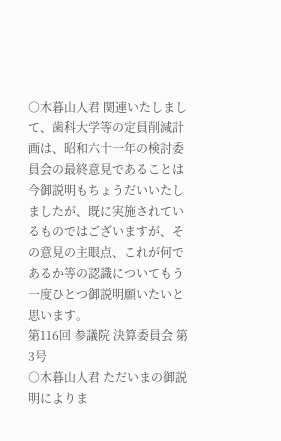○木暮山人君 関連いたしまして、歯科大学等の定員削減計画は、昭和六十一年の検討委員会の最終意見であることは今御説明もちょうだいいたしましたが、既に実施されているものではございますが、その意見の主眼点、これが何であるか等の認識についてもう一度ひとつ御説明願いたいと思います。
第116回 参議院 決算委員会 第3号
○木暮山人君 ただいまの御説明によりま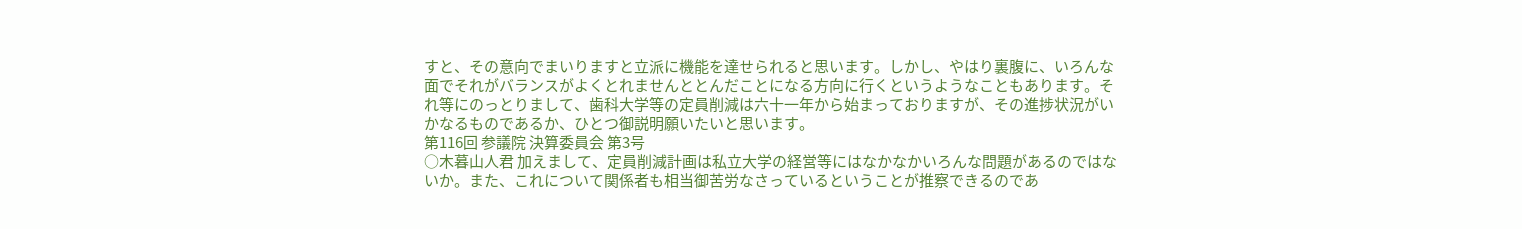すと、その意向でまいりますと立派に機能を達せられると思います。しかし、やはり裏腹に、いろんな面でそれがバランスがよくとれませんととんだことになる方向に行くというようなこともあります。それ等にのっとりまして、歯科大学等の定員削減は六十一年から始まっておりますが、その進捗状況がいかなるものであるか、ひとつ御説明願いたいと思います。
第116回 参議院 決算委員会 第3号
○木暮山人君 加えまして、定員削減計画は私立大学の経営等にはなかなかいろんな問題があるのではないか。また、これについて関係者も相当御苦労なさっているということが推察できるのであ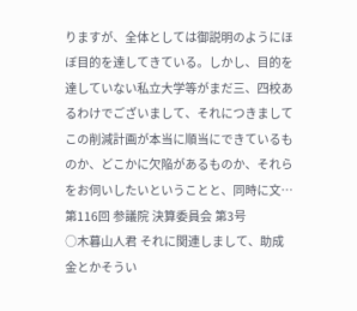りますが、全体としては御説明のようにほぼ目的を達してきている。しかし、目的を達していない私立大学等がまだ三、四校あるわけでございまして、それにつきましてこの削減計画が本当に順当にできているものか、どこかに欠陥があるものか、それらをお伺いしたいということと、同時に文…
第116回 参議院 決算委員会 第3号
○木暮山人君 それに関連しまして、助成金とかそうい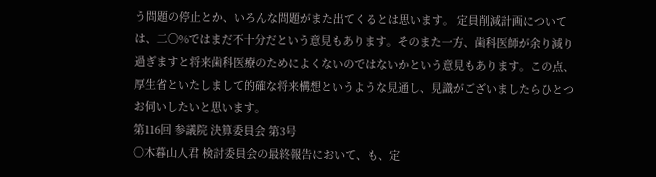う問題の停止とか、いろんな問題がまた出てくるとは思います。 定員削減計画については、二〇%ではまだ不十分だという意見もあります。そのまた一方、歯科医師が余り減り過ぎますと将来歯科医療のためによくないのではないかという意見もあります。この点、厚生省といたしまして的確な将来構想というような見通し、見識がございましたらひとつお伺いしたいと思います。
第116回 参議院 決算委員会 第3号
○木暮山人君 検討委員会の最終報告において、も、定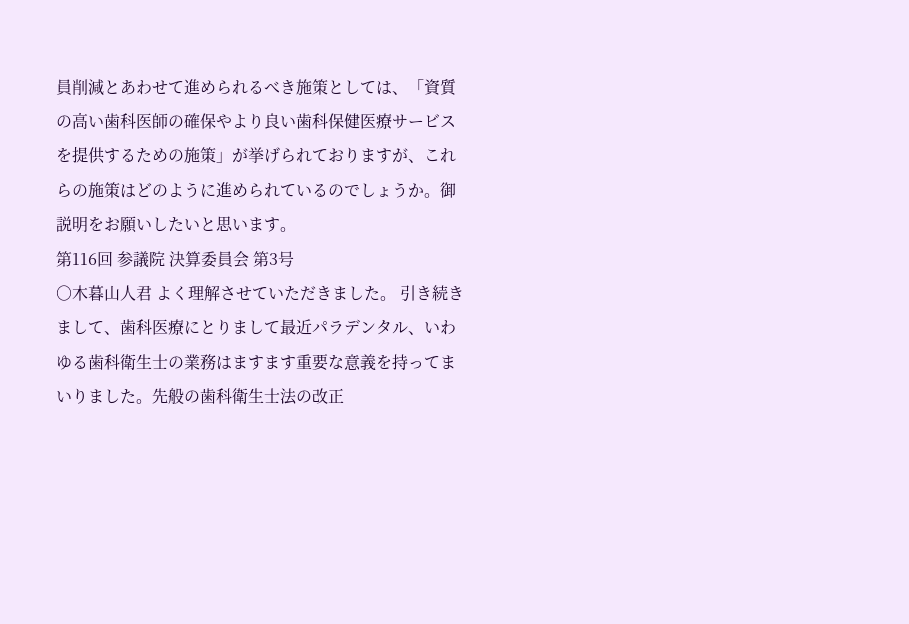員削減とあわせて進められるべき施策としては、「資質の高い歯科医師の確保やより良い歯科保健医療サービスを提供するための施策」が挙げられておりますが、これらの施策はどのように進められているのでしょうか。御説明をお願いしたいと思います。
第116回 参議院 決算委員会 第3号
○木暮山人君 よく理解させていただきました。 引き続きまして、歯科医療にとりまして最近パラデンタル、いわゆる歯科衛生士の業務はますます重要な意義を持ってまいりました。先般の歯科衛生士法の改正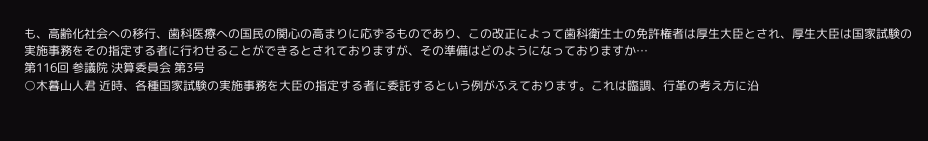も、高齢化社会への移行、歯科医療への国民の関心の高まりに応ずるものであり、この改正によって歯科衛生士の免許権者は厚生大臣とされ、厚生大臣は国家試験の実施事務をその指定する者に行わせることができるとされておりますが、その準備はどのようになっておりますか…
第116回 参議院 決算委員会 第3号
○木暮山人君 近時、各種国家試験の実施事務を大臣の指定する者に委託するという例がふえております。これは臨調、行革の考え方に沿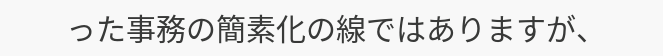った事務の簡素化の線ではありますが、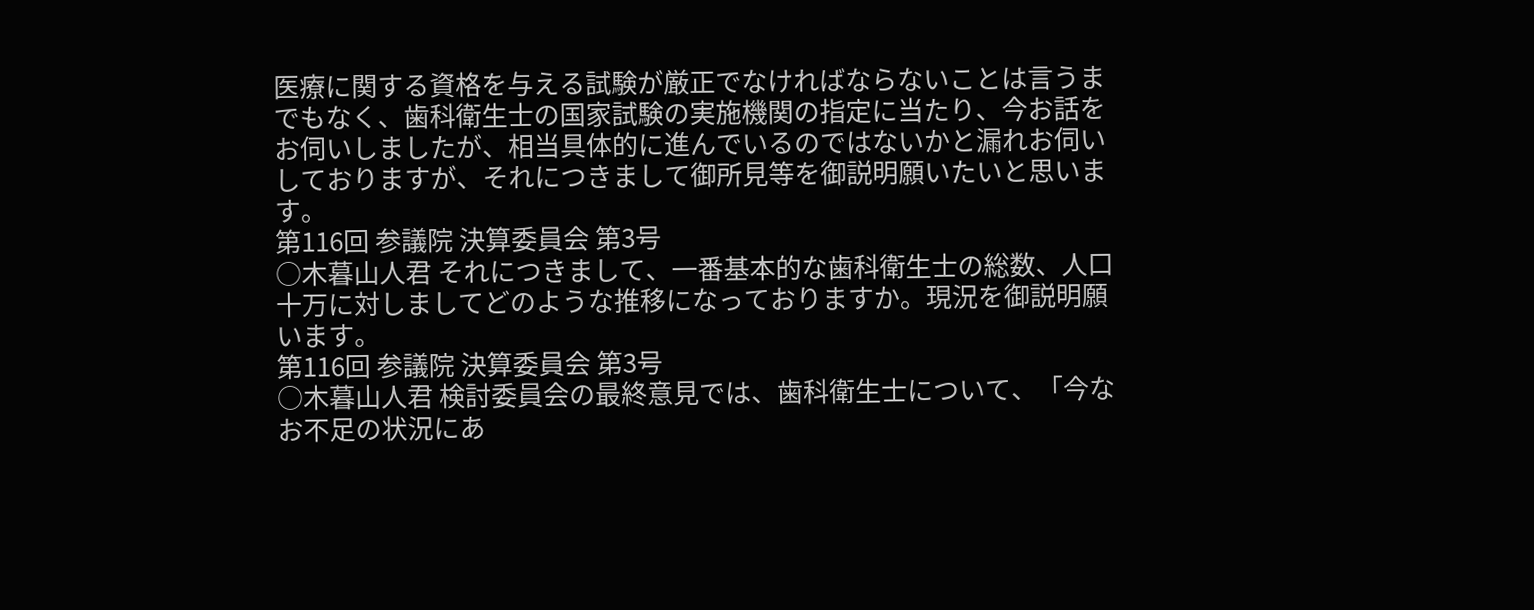医療に関する資格を与える試験が厳正でなければならないことは言うまでもなく、歯科衛生士の国家試験の実施機関の指定に当たり、今お話をお伺いしましたが、相当具体的に進んでいるのではないかと漏れお伺いしておりますが、それにつきまして御所見等を御説明願いたいと思います。
第116回 参議院 決算委員会 第3号
○木暮山人君 それにつきまして、一番基本的な歯科衛生士の総数、人口十万に対しましてどのような推移になっておりますか。現況を御説明願います。
第116回 参議院 決算委員会 第3号
○木暮山人君 検討委員会の最終意見では、歯科衛生士について、「今なお不足の状況にあ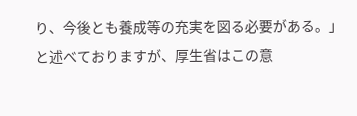り、今後とも養成等の充実を図る必要がある。」と述べておりますが、厚生省はこの意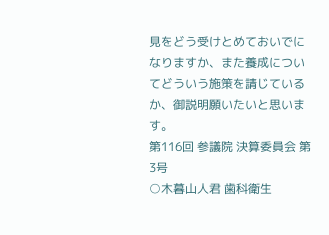見をどう受けとめておいでになりますか、また養成についてどういう施策を請じているか、御説明願いたいと思います。
第116回 参議院 決算委員会 第3号
○木暮山人君 歯科衛生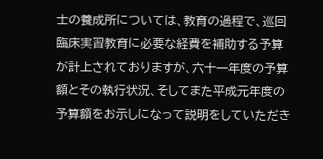士の養成所については、教育の過程で、巡回臨床実習教育に必要な経費を補助する予算が計上されておりますが、六十一年度の予算額とその執行状況、そしてまた平成元年度の予算額をお示しになって説明をしていただき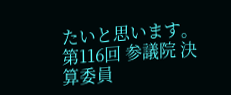たいと思います。
第116回 参議院 決算委員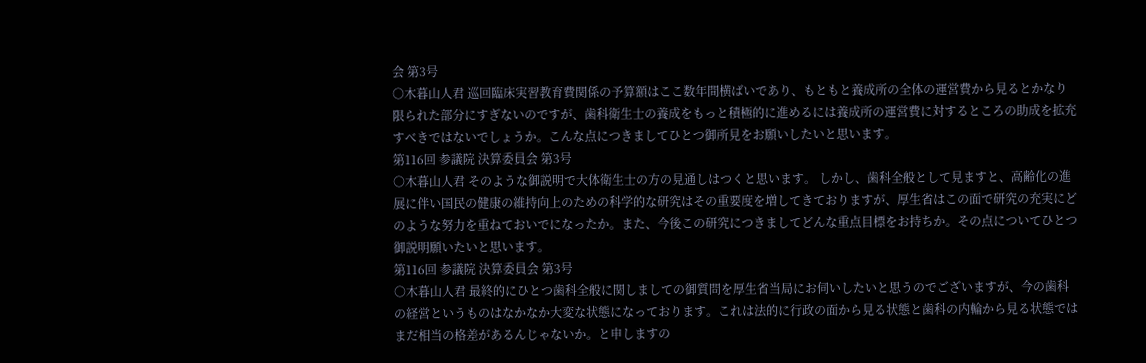会 第3号
○木暮山人君 巡回臨床実習教育費関係の予算額はここ数年間横ばいであり、もともと養成所の全体の運営費から見るとかなり限られた部分にすぎないのですが、歯科衛生士の養成をもっと積極的に進めるには養成所の運営費に対するところの助成を拡充すべきではないでしょうか。こんな点につきましてひとつ御所見をお願いしたいと思います。
第116回 参議院 決算委員会 第3号
○木暮山人君 そのような御説明で大体衛生士の方の見通しはつくと思います。 しかし、歯科全般として見ますと、高齢化の進展に伴い国民の健康の維持向上のための科学的な研究はその重要度を増してきておりますが、厚生省はこの面で研究の充実にどのような努力を重ねておいでになったか。また、今後この研究につきましてどんな重点目標をお持ちか。その点についてひとつ御説明願いたいと思います。
第116回 参議院 決算委員会 第3号
○木暮山人君 最終的にひとつ歯科全般に関しましての御質問を厚生省当局にお伺いしたいと思うのでございますが、今の歯科の経営というものはなかなか大変な状態になっております。これは法的に行政の面から見る状態と歯科の内輪から見る状態ではまだ相当の格差があるんじゃないか。と申しますの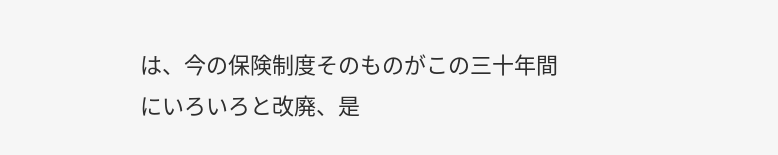は、今の保険制度そのものがこの三十年間にいろいろと改廃、是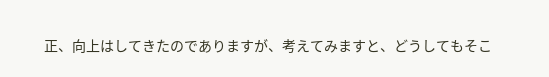正、向上はしてきたのでありますが、考えてみますと、どうしてもそこ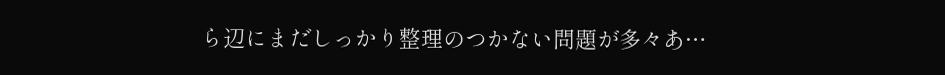ら辺にまだしっかり整理のつかない問題が多々あ…